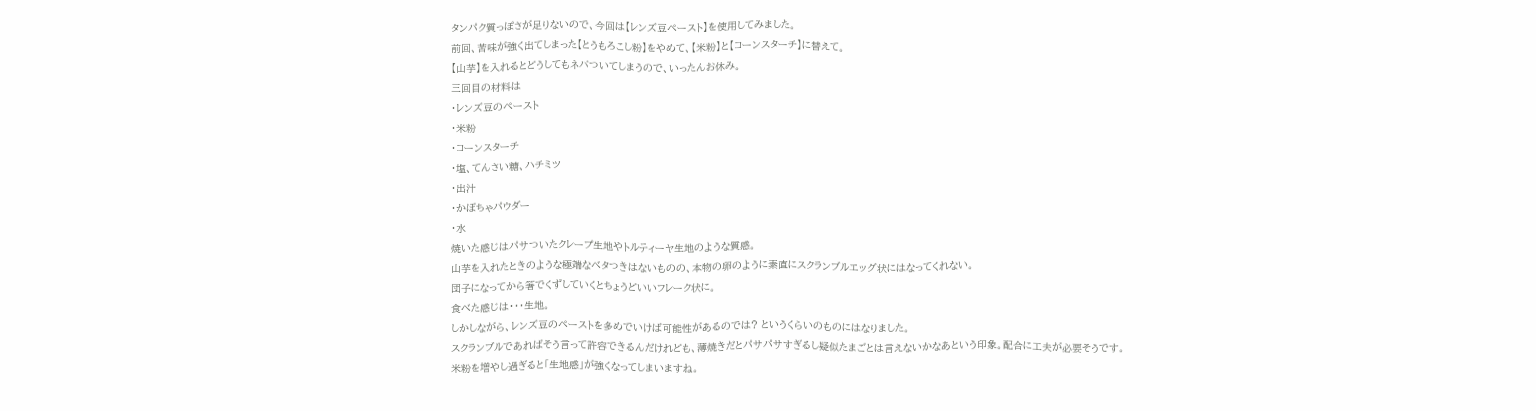タンパク質っぽさが足りないので、今回は【レンズ豆ペースト】を使用してみました。
前回、苦味が強く出てしまった【とうもろこし粉】をやめて、【米粉】と【コーンスターチ】に替えて。
【山芋】を入れるとどうしてもネバついてしまうので、いったんお休み。
三回目の材料は
・レンズ豆のペースト
・米粉
・コーンスターチ
・塩、てんさい糖、ハチミツ
・出汁
・かぼちゃパウダー
・水
焼いた感じはパサついたクレープ生地やトルティーヤ生地のような質感。
山芋を入れたときのような極端なベタつきはないものの、本物の卵のように素直にスクランブルエッグ状にはなってくれない。
団子になってから箸でくずしていくとちょうどいいフレーク状に。
食べた感じは・・・生地。
しかしながら、レンズ豆のペーストを多めでいけば可能性があるのでは? というくらいのものにはなりました。
スクランブルであればそう言って許容できるんだけれども、薄焼きだとパサパサすぎるし疑似たまごとは言えないかなあという印象。配合に工夫が必要そうです。
米粉を増やし過ぎると「生地感」が強くなってしまいますね。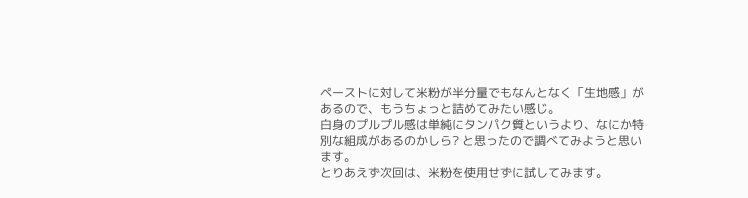ペーストに対して米粉が半分量でもなんとなく「生地感」があるので、もうちょっと詰めてみたい感じ。
白身のプルプル感は単純にタンパク質というより、なにか特別な組成があるのかしら? と思ったので調べてみようと思います。
とりあえず次回は、米粉を使用せずに試してみます。